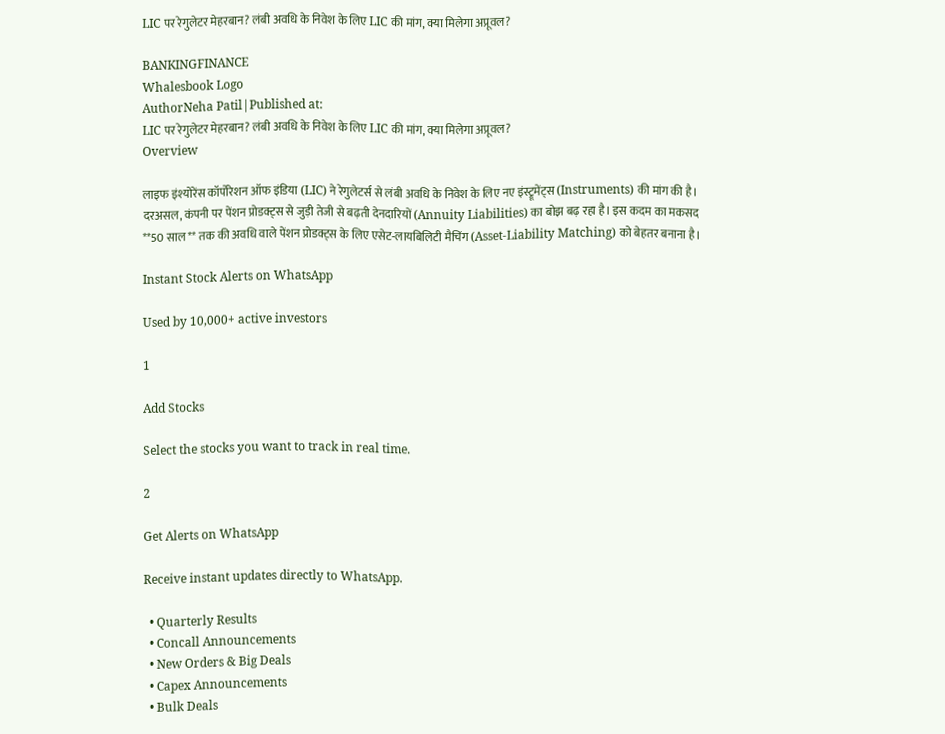LIC पर रेगुलेटर मेहरबान? लंबी अवधि के निवेश के लिए LIC की मांग, क्या मिलेगा अप्रूवल?

BANKINGFINANCE
Whalesbook Logo
AuthorNeha Patil|Published at:
LIC पर रेगुलेटर मेहरबान? लंबी अवधि के निवेश के लिए LIC की मांग, क्या मिलेगा अप्रूवल?
Overview

लाइफ इंश्योरेंस कॉर्पोरेशन ऑफ इंडिया (LIC) ने रेगुलेटर्स से लंबी अवधि के निवेश के लिए नए इंस्ट्रूमेंट्स (Instruments) की मांग की है। दरअसल, कंपनी पर पेंशन प्रोडक्ट्स से जुड़ी तेजी से बढ़ती देनदारियों (Annuity Liabilities) का बोझ बढ़ रहा है। इस कदम का मकसद **50 साल** तक की अवधि वाले पेंशन प्रोडक्ट्स के लिए एसेट-लायबिलिटी मैचिंग (Asset-Liability Matching) को बेहतर बनाना है।

Instant Stock Alerts on WhatsApp

Used by 10,000+ active investors

1

Add Stocks

Select the stocks you want to track in real time.

2

Get Alerts on WhatsApp

Receive instant updates directly to WhatsApp.

  • Quarterly Results
  • Concall Announcements
  • New Orders & Big Deals
  • Capex Announcements
  • Bulk Deals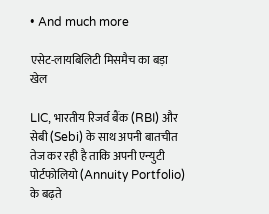• And much more

एसेट-लायबिलिटी मिसमैच का बड़ा खेल

LIC, भारतीय रिजर्व बैंक (RBI) और सेबी (Sebi) के साथ अपनी बातचीत तेज कर रही है ताकि अपनी एन्युटी पोर्टफोलियो (Annuity Portfolio) के बढ़ते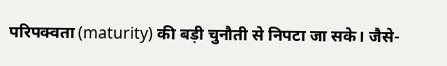परिपक्वता (maturity) की बड़ी चुनौती से निपटा जा सके। जैसे-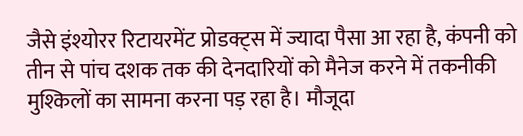जैसे इंश्योरर रिटायरमेंट प्रोडक्ट्स में ज्यादा पैसा आ रहा है, कंपनी को तीन से पांच दशक तक की देनदारियों को मैनेज करने में तकनीकी मुश्किलों का सामना करना पड़ रहा है। मौजूदा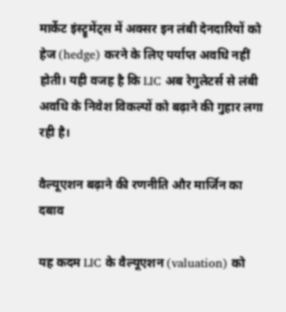मार्केट इंस्ट्रूमेंट्स में अक्सर इन लंबी देनदारियों को हेज (hedge) करने के लिए पर्याप्त अवधि नहीं होती। यही वजह है कि LIC अब रेगुलेटर्स से लंबी अवधि के निवेश विकल्पों को बढ़ाने की गुहार लगा रही है।

वैल्यूएशन बढ़ाने की रणनीति और मार्जिन का दबाव

यह कदम LIC के वैल्यूएशन (valuation) को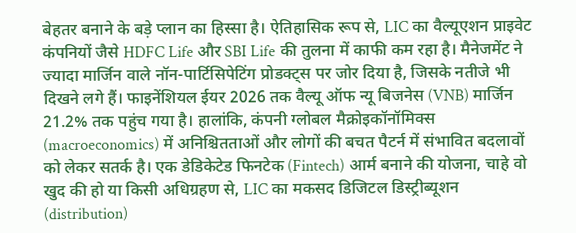बेहतर बनाने के बड़े प्लान का हिस्सा है। ऐतिहासिक रूप से, LIC का वैल्यूएशन प्राइवेट कंपनियों जैसे HDFC Life और SBI Life की तुलना में काफी कम रहा है। मैनेजमेंट ने ज्यादा मार्जिन वाले नॉन-पार्टिसिपेटिंग प्रोडक्ट्स पर जोर दिया है, जिसके नतीजे भी दिखने लगे हैं। फाइनेंशियल ईयर 2026 तक वैल्यू ऑफ न्यू बिजनेस (VNB) मार्जिन 21.2% तक पहुंच गया है। हालांकि, कंपनी ग्लोबल मैक्रोइकॉनॉमिक्स (macroeconomics) में अनिश्चितताओं और लोगों की बचत पैटर्न में संभावित बदलावों को लेकर सतर्क है। एक डेडिकेटेड फिनटेक (Fintech) आर्म बनाने की योजना, चाहे वो खुद की हो या किसी अधिग्रहण से, LIC का मकसद डिजिटल डिस्ट्रीब्यूशन (distribution)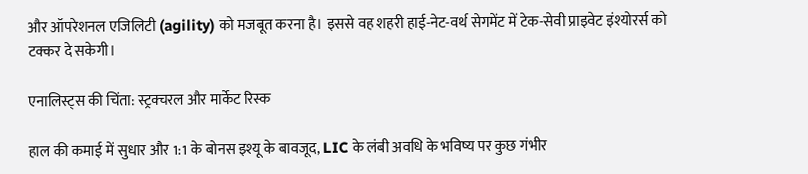और ऑपरेशनल एजिलिटी (agility) को मजबूत करना है। इससे वह शहरी हाई-नेट-वर्थ सेगमेंट में टेक-सेवी प्राइवेट इंश्योरर्स को टक्कर दे सकेगी।

एनालिस्ट्स की चिंता: स्ट्रक्चरल और मार्केट रिस्क

हाल की कमाई में सुधार और 1:1 के बोनस इश्यू के बावजूद, LIC के लंबी अवधि के भविष्य पर कुछ गंभीर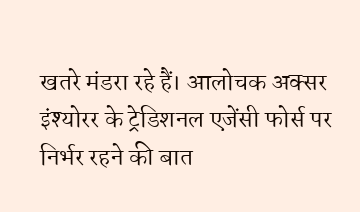खतरे मंडरा रहे हैं। आलोचक अक्सर इंश्योरर के ट्रेडिशनल एजेंसी फोर्स पर निर्भर रहने की बात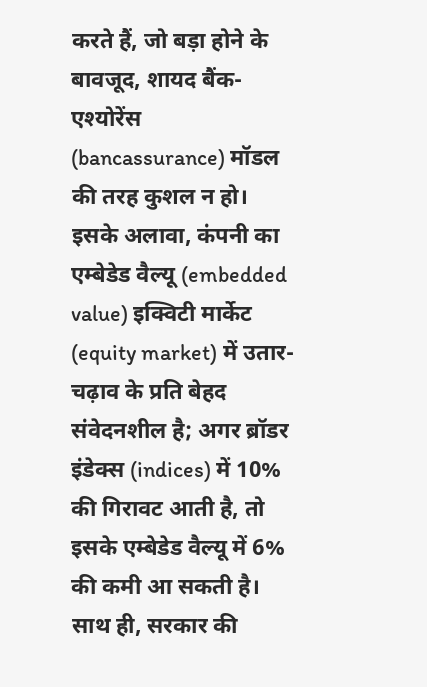करते हैं, जो बड़ा होने के बावजूद, शायद बैंक-एश्योरेंस (bancassurance) मॉडल की तरह कुशल न हो। इसके अलावा, कंपनी का एम्बेडेड वैल्यू (embedded value) इक्विटी मार्केट (equity market) में उतार-चढ़ाव के प्रति बेहद संवेदनशील है; अगर ब्रॉडर इंडेक्स (indices) में 10% की गिरावट आती है, तो इसके एम्बेडेड वैल्यू में 6% की कमी आ सकती है। साथ ही, सरकार की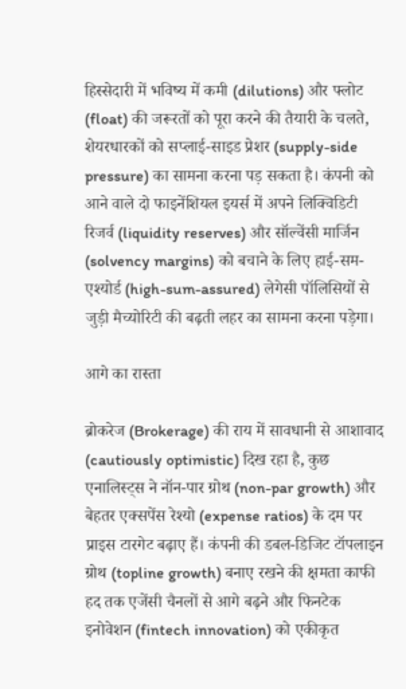हिस्सेदारी में भविष्य में कमी (dilutions) और फ्लोट (float) की जरूरतों को पूरा करने की तैयारी के चलते, शेयरधारकों को सप्लाई-साइड प्रेशर (supply-side pressure) का सामना करना पड़ सकता है। कंपनी को आने वाले दो फाइनेंशियल इयर्स में अपने लिक्विडिटी रिजर्व (liquidity reserves) और सॉल्वेंसी मार्जिन (solvency margins) को बचाने के लिए हाई-सम-एश्योर्ड (high-sum-assured) लेगेसी पॉलिसियों से जुड़ी मैच्योरिटी की बढ़ती लहर का सामना करना पड़ेगा।

आगे का रास्ता

ब्रोकरेज (Brokerage) की राय में सावधानी से आशावाद (cautiously optimistic) दिख रहा है, कुछ एनालिस्ट्स ने नॉन-पार ग्रोथ (non-par growth) और बेहतर एक्सपेंस रेश्यो (expense ratios) के दम पर प्राइस टारगेट बढ़ाए हैं। कंपनी की डबल-डिजिट टॉपलाइन ग्रोथ (topline growth) बनाए रखने की क्षमता काफी हद तक एजेंसी चैनलों से आगे बढ़ने और फिनटेक इनोवेशन (fintech innovation) को एकीकृत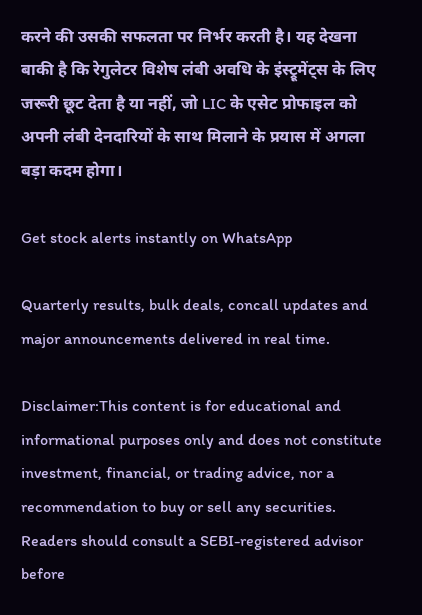करने की उसकी सफलता पर निर्भर करती है। यह देखना बाकी है कि रेगुलेटर विशेष लंबी अवधि के इंस्ट्रूमेंट्स के लिए जरूरी छूट देता है या नहीं, जो LIC के एसेट प्रोफाइल को अपनी लंबी देनदारियों के साथ मिलाने के प्रयास में अगला बड़ा कदम होगा।

Get stock alerts instantly on WhatsApp

Quarterly results, bulk deals, concall updates and major announcements delivered in real time.

Disclaimer:This content is for educational and informational purposes only and does not constitute investment, financial, or trading advice, nor a recommendation to buy or sell any securities. Readers should consult a SEBI-registered advisor before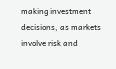making investment decisions, as markets involve risk and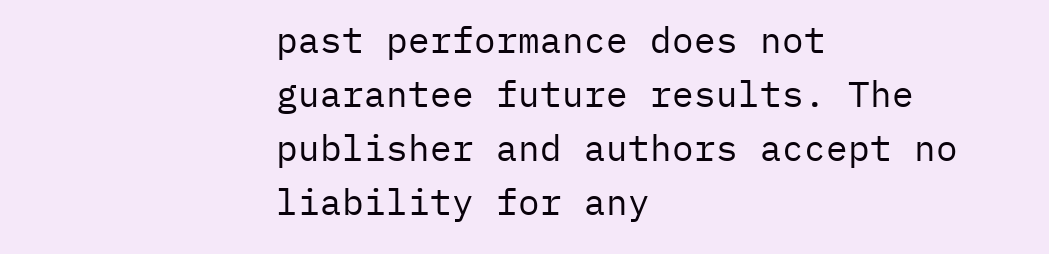past performance does not guarantee future results. The publisher and authors accept no liability for any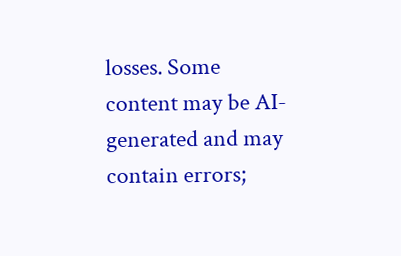losses. Some content may be AI-generated and may contain errors;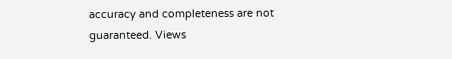accuracy and completeness are not guaranteed. Views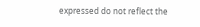expressed do not reflect the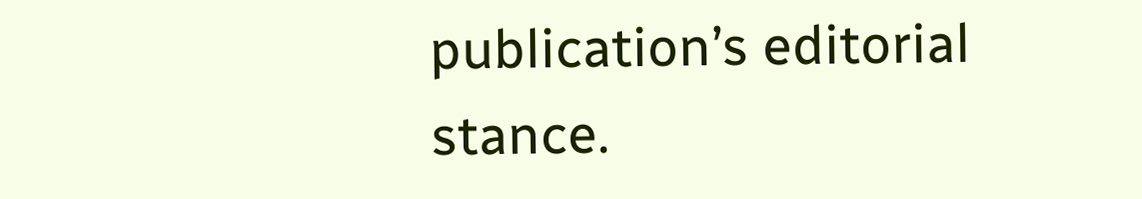publication’s editorial stance.